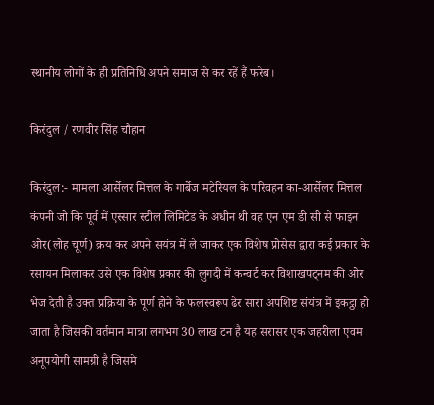स्थानीय लोगों के ही प्रतिनिधि अपने समाज से कर रहें हैं फरेब।

किरंदुल / रणवीर सिंह चौहान

किरंदुल:- मामला आर्सेलर मित्तल के गार्बेज मटेरियल के परिवहन का-आर्सेलर मित्तल कंपनी जो कि पूर्व में एस्सार स्टील लिमिटेड के अधीन थी वह एन एम डी सी से फाइन ओर(लोह चूर्ण) क्रय कर अपने सयंत्र में ले जाकर एक विशेष प्रोसेस द्वारा कई प्रकार के रसायन मिलाकर उसे एक विशेष प्रकार की लुगदी में कन्वर्ट कर विशाखपट्नम की ओर भेज देती है उक्त प्रक्रिया के पूर्ण होने के फलस्वरूप ढेर सारा अपशिष्ट संयंत्र में इकट्ठा हो जाता है जिसकी वर्तमान मात्रा लगभग 30 लाख टन है यह सरासर एक जहरीला एवम अनूपयोगी सामग्री है जिसमे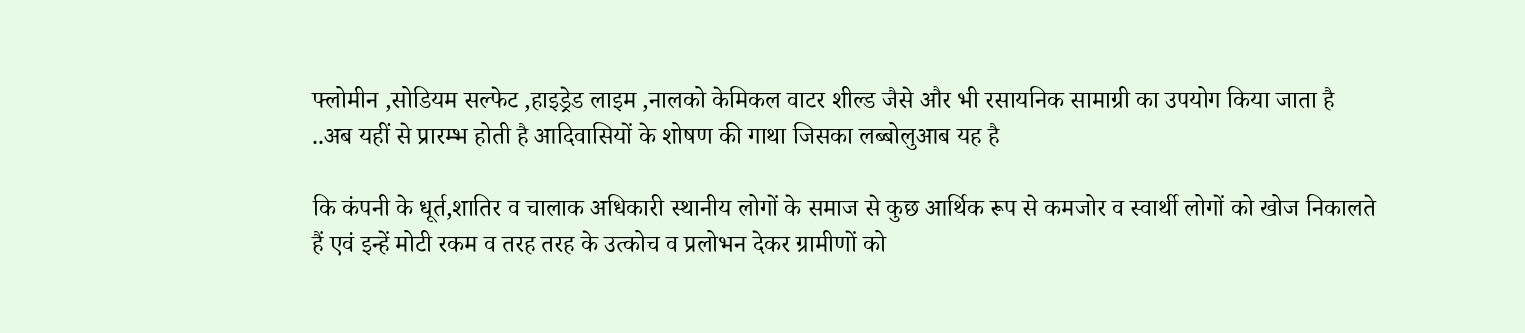फ्लोमीन ,सोडियम सल्फेट ,हाइड्रेड लाइम ,नालको केमिकल वाटर शील्ड जैसे और भी रसायनिक सामाग्री का उपयोग किया जाता है ..अब यहीं से प्रारम्भ होती है आदिवासियों के शोषण की गाथा जिसका लब्बोलुआब यह है

कि कंपनी के धूर्त,शातिर व चालाक अधिकारी स्थानीय लोगों के समाज से कुछ आर्थिक रूप से कमजोर व स्वार्थी लोगों को खोज निकालते हैं एवं इन्हें मोटी रकम व तरह तरह के उत्कोच व प्रलोभन देकर ग्रामीणों को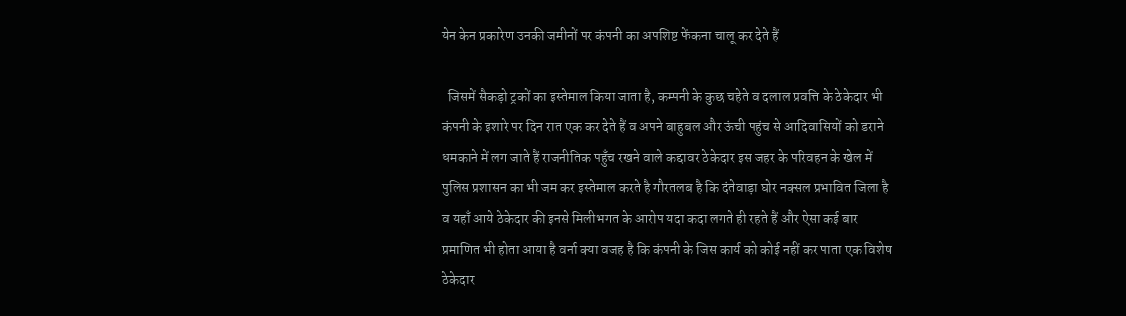येन केन प्रकारेण उनकी जमीनों पर कंपनी का अपशिष्ट फेंकना चालू कर देते हैं

  जिसमें सैकड़ो ट्रकों का इस्तेमाल किया जाता है, कम्पनी के कुछ चहेते व दलाल प्रवत्ति के ठेकेदार भी कंपनी के इशारे पर दिन रात एक कर देते हैं व अपने बाहुबल और ऊंची पहुंच से आदिवासियों को डराने धमकाने में लग जाते हैं राजनीतिक पहुँच रखने वाले कद्दावर ठेकेदार इस जहर के परिवहन के खेल में पुलिस प्रशासन का भी जम कर इस्तेमाल करते है गौरतलब है कि दंतेवाड़ा घोर नक्सल प्रभावित जिला है व यहाँ आये ठेकेदार की इनसे मिलीभगत के आरोप यदा कदा लगते ही रहते हैं और ऐसा कई बार प्रमाणित भी होता आया है वर्ना क्या वजह है कि कंपनी के जिस कार्य को कोई नहीं कर पाता एक विशेष ठेकेदार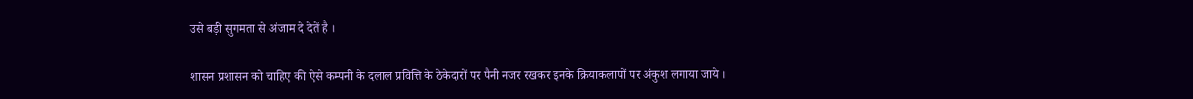उसे बड़ी सुगमता से अंजाम दे देतें है ।

शासन प्रशासन को चाहिए की ऐसे कम्पनी के दलाल प्रवित्ति के ठेकेदारों पर पैनी नजर रखकर इनके क्रियाकलापों पर अंकुश लगाया जाये ।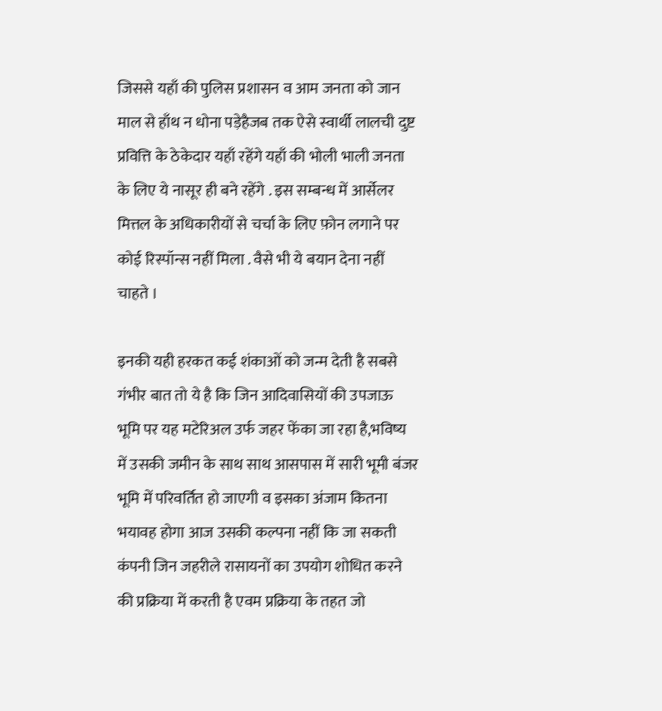जिससे यहाँ की पुलिस प्रशासन व आम जनता को जान माल से हाँथ न धोना पड़ेहैजब तक ऐसे स्वार्थी लालची दुष्ट प्रवित्ति के ठेकेदार यहाँ रहेंगे यहाँ की भोली भाली जनता के लिए ये नासूर ही बने रहेंगे . इस सम्बन्ध में आर्सेलर मित्तल के अधिकारीयों से चर्चा के लिए फ़ोन लगाने पर कोई रिस्पॉन्स नहीं मिला . वैसे भी ये बयान देना नहीं चाहते ।

इनकी यही हरकत कई शंकाओं को जन्म देती है सबसे गंभीर बात तो ये है कि जिन आदिवासियों की उपजाऊ भूमि पर यह मटेरिअल उर्फ जहर फेंका जा रहा है,भविष्य में उसकी जमीन के साथ साथ आसपास में सारी भूमी बंजर भूमि में परिवर्तित हो जाएगी व इसका अंजाम कितना भयावह होगा आज उसकी कल्पना नहीं कि जा सकती कंपनी जिन जहरीले रासायनों का उपयोग शोधित करने की प्रक्रिया में करती है एवम प्रक्रिया के तहत जो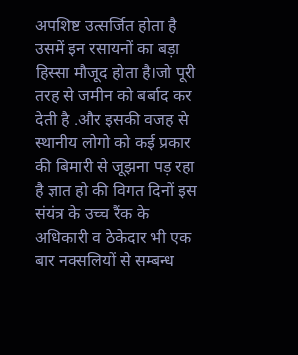अपशिष्ट उत्सर्जित होता है उसमें इन रसायनों का बड़ा हिस्सा मौजूद होता है।जो पूरी तरह से जमीन को बर्बाद कर देती है .और इसकी वजह से स्थानीय लोगो को कई प्रकार की बिमारी से जूझना पड़ रहा है ज्ञात हो की विगत दिनों इस संयंत्र के उच्च रैंक के अधिकारी व ठेकेदार भी एक बार नक्सलियों से सम्बन्ध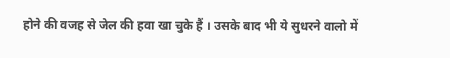होने की वजह से जेल की हवा खा चुके हैं । उसके बाद भी ये सुधरने वालो में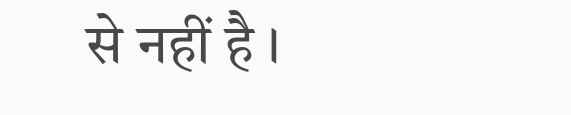से नहीं है ।